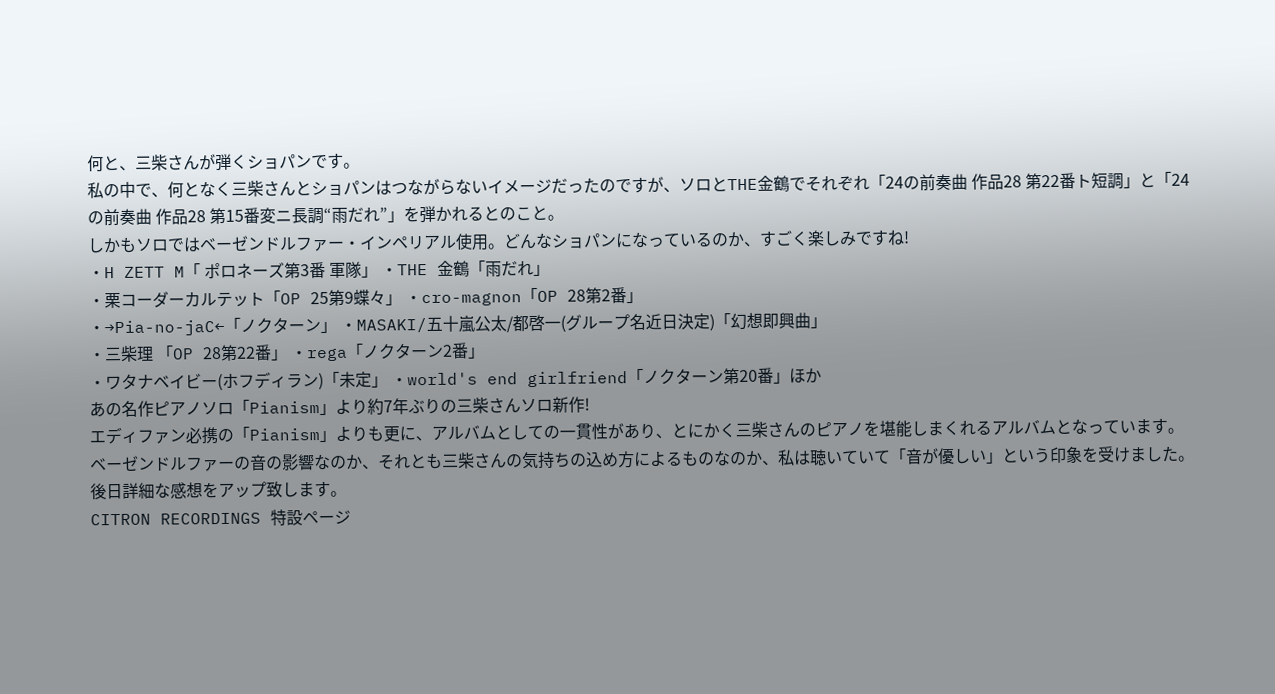何と、三柴さんが弾くショパンです。
私の中で、何となく三柴さんとショパンはつながらないイメージだったのですが、ソロとTHE金鶴でそれぞれ「24の前奏曲 作品28 第22番ト短調」と「24の前奏曲 作品28 第15番変ニ長調“雨だれ”」を弾かれるとのこと。
しかもソロではベーゼンドルファー・インペリアル使用。どんなショパンになっているのか、すごく楽しみですね!
・H ZETT M「 ポロネーズ第3番 軍隊」 ・THE 金鶴「雨だれ」
・栗コーダーカルテット「OP 25第9蝶々」 ・cro-magnon「OP 28第2番」
・→Pia-no-jaC←「ノクターン」 ・MASAKI/五十嵐公太/都啓一(グループ名近日決定)「幻想即興曲」
・三柴理 「OP 28第22番」 ・rega「ノクターン2番」
・ワタナベイビー(ホフディラン)「未定」 ・world's end girlfriend「ノクターン第20番」ほか
あの名作ピアノソロ「Pianism」より約7年ぶりの三柴さんソロ新作!
エディファン必携の「Pianism」よりも更に、アルバムとしての一貫性があり、とにかく三柴さんのピアノを堪能しまくれるアルバムとなっています。
ベーゼンドルファーの音の影響なのか、それとも三柴さんの気持ちの込め方によるものなのか、私は聴いていて「音が優しい」という印象を受けました。
後日詳細な感想をアップ致します。
CITRON RECORDINGS 特設ページ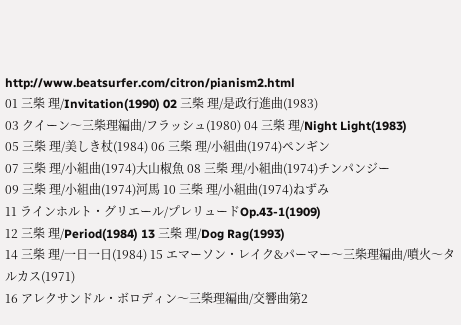http://www.beatsurfer.com/citron/pianism2.html
01 三柴 理/Invitation(1990) 02 三柴 理/是政行進曲(1983)
03 クイーン〜三柴理編曲/フラッシュ(1980) 04 三柴 理/Night Light(1983)
05 三柴 理/美しき杖(1984) 06 三柴 理/小組曲(1974)ペンギン
07 三柴 理/小組曲(1974)大山椒魚 08 三柴 理/小組曲(1974)チンパンジー
09 三柴 理/小組曲(1974)河馬 10 三柴 理/小組曲(1974)ねずみ
11 ラインホルト・グリエール/プレリュードOp.43-1(1909)
12 三柴 理/Period(1984) 13 三柴 理/Dog Rag(1993)
14 三柴 理/一日一日(1984) 15 エマーソン・レイク&パーマー〜三柴理編曲/噴火〜タルカス(1971)
16 アレクサンドル・ボロディン〜三柴理編曲/交響曲第2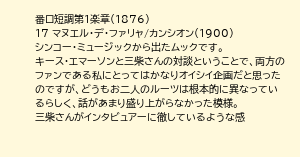番ロ短調第1楽章(1876)
17 マヌエル・デ・ファリャ/カンシオン(1900)
シンコー・ミュージックから出たムックです。
キース・エマーソンと三柴さんの対談ということで、両方のファンである私にとってはかなりオイシイ企画だと思ったのですが、どうもお二人のルーツは根本的に異なっているらしく、話があまり盛り上がらなかった模様。
三柴さんがインタビュアーに徹しているような感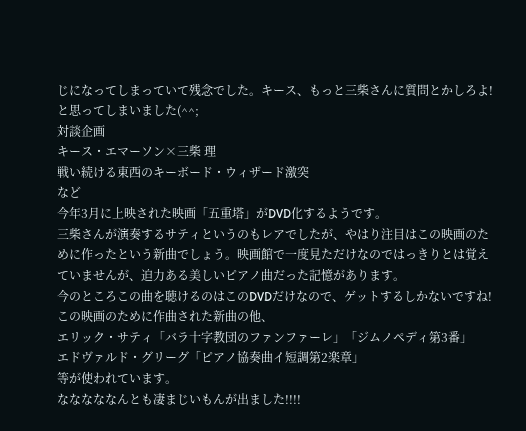じになってしまっていて残念でした。キース、もっと三柴さんに質問とかしろよ!と思ってしまいました(^^;
対談企画
キース・エマーソン×三柴 理
戦い続ける東西のキーボード・ウィザード激突
など
今年3月に上映された映画「五重塔」がDVD化するようです。
三柴さんが演奏するサティというのもレアでしたが、やはり注目はこの映画のために作ったという新曲でしょう。映画館で一度見ただけなのではっきりとは覚えていませんが、迫力ある美しいピアノ曲だった記憶があります。
今のところこの曲を聴けるのはこのDVDだけなので、ゲットするしかないですね!
この映画のために作曲された新曲の他、
エリック・サティ「バラ十字教団のファンファーレ」「ジムノペディ第3番」
エドヴァルド・グリーグ「ピアノ協奏曲イ短調第2楽章」
等が使われています。
なななななんとも凄まじいもんが出ました!!!!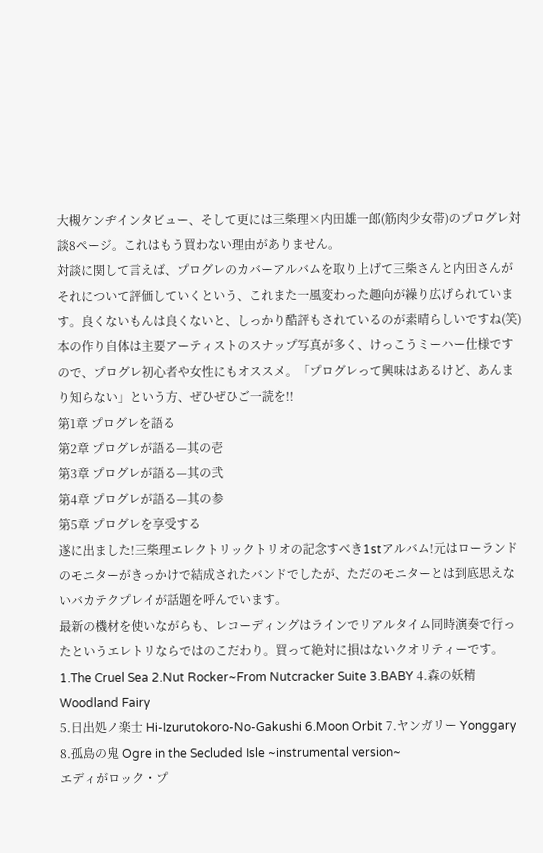大槻ケンヂインタビュー、そして更には三柴理×内田雄一郎(筋肉少女帯)のプログレ対談8ページ。これはもう買わない理由がありません。
対談に関して言えば、プログレのカバーアルバムを取り上げて三柴さんと内田さんがそれについて評価していくという、これまた一風変わった趣向が繰り広げられています。良くないもんは良くないと、しっかり酷評もされているのが素晴らしいですね(笑)
本の作り自体は主要アーティストのスナップ写真が多く、けっこうミーハー仕様ですので、プログレ初心者や女性にもオススメ。「プログレって興味はあるけど、あんまり知らない」という方、ぜひぜひご一読を!!
第1章 プログレを語る
第2章 プログレが語る—其の壱
第3章 プログレが語る—其の弐
第4章 プログレが語る—其の参
第5章 プログレを享受する
遂に出ました!三柴理エレクトリックトリオの記念すべき1stアルバム!元はローランドのモニターがきっかけで結成されたバンドでしたが、ただのモニターとは到底思えないバカテクプレイが話題を呼んでいます。
最新の機材を使いながらも、レコーディングはラインでリアルタイム同時演奏で行ったというエレトリならではのこだわり。買って絶対に損はないクオリティーです。
1.The Cruel Sea 2.Nut Rocker~From Nutcracker Suite 3.BABY 4.森の妖精 Woodland Fairy
5.日出処ノ楽士 Hi-Izurutokoro-No-Gakushi 6.Moon Orbit 7.ヤンガリー Yonggary
8.孤島の鬼 Ogre in the Secluded Isle ~instrumental version~
エディがロック・プ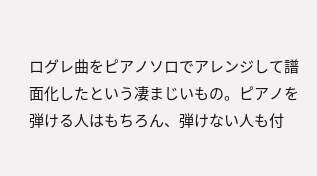ログレ曲をピアノソロでアレンジして譜面化したという凄まじいもの。ピアノを弾ける人はもちろん、弾けない人も付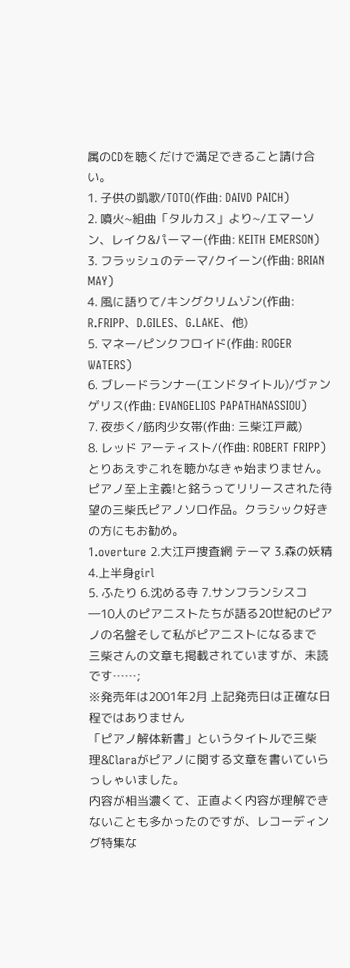属のCDを聴くだけで満足できること請け合い。
1. 子供の凱歌/TOTO(作曲: DAIVD PAICH)
2. 噴火~組曲「タルカス」より~/エマーソン、レイク&パーマー(作曲: KEITH EMERSON)
3. フラッシュのテーマ/クイーン(作曲: BRIAN MAY)
4. 風に語りて/キングクリムゾン(作曲: R.FRIPP、D.GILES、G.LAKE、他)
5. マネー/ピンクフロイド(作曲: ROGER WATERS)
6. ブレードランナー(エンドタイトル)/ヴァンゲリス(作曲: EVANGELIOS PAPATHANASSIOU)
7. 夜歩く/筋肉少女帯(作曲: 三柴江戸蔵)
8. レッド アーティスト/(作曲: ROBERT FRIPP)
とりあえずこれを聴かなきゃ始まりません。ピアノ至上主義!と銘うってリリースされた待望の三柴氏ピアノソロ作品。クラシック好きの方にもお勧め。
1.overture 2.大江戸捜査網 テーマ 3.森の妖精 4.上半身girl
5. ふたり 6.沈める寺 7.サンフランシスコ
―10人のピアニストたちが語る20世紀のピアノの名盤そして私がピアニストになるまで
三柴さんの文章も掲載されていますが、未読です……;
※発売年は2001年2月 上記発売日は正確な日程ではありません
「ピアノ解体新書」というタイトルで三柴理&Claraがピアノに関する文章を書いていらっしゃいました。
内容が相当濃くて、正直よく内容が理解できないことも多かったのですが、レコーディング特集な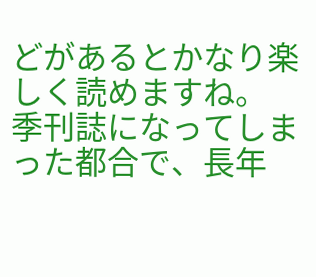どがあるとかなり楽しく読めますね。
季刊誌になってしまった都合で、長年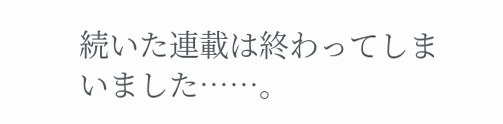続いた連載は終わってしまいました……。